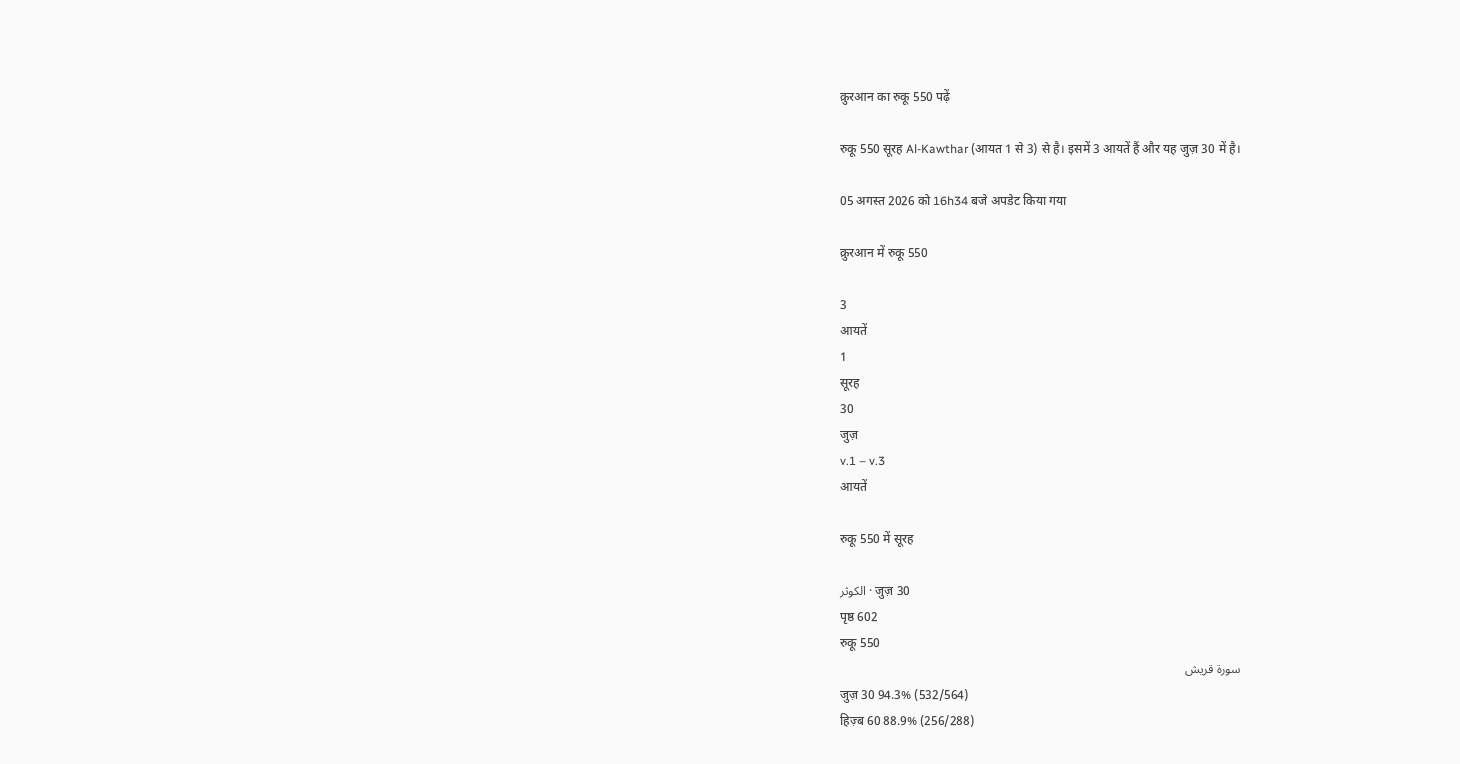क़ुरआन का रुकू 550 पढ़ें

रुकू 550 सूरह Al-Kawthar (आयत 1 से 3) से है। इसमें 3 आयतें हैं और यह जुज़ 30 में है।

05 अगस्त 2026 को 16h34 बजे अपडेट किया गया

क़ुरआन में रुकू 550

3
आयतें
1
सूरह
30
जुज़
v.1 – v.3
आयतें

रुकू 550 में सूरह

الكوثر · जुज़ 30
पृष्ठ 602
रुकू 550
سورة قريش
जुज़ 30 94.3% (532/564)
हिज़्ब 60 88.9% (256/288)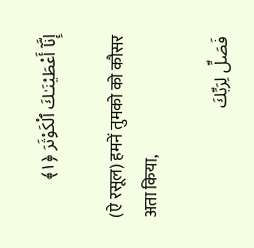إِنَّآ أَعْطَيْنَـٰكَ ٱلْكَوْثَرَ ﴿١﴾

(ऐ रसूल) हमनें तुमको को कौसर अता किया,

فَصَلِّ لِرَبِّكَ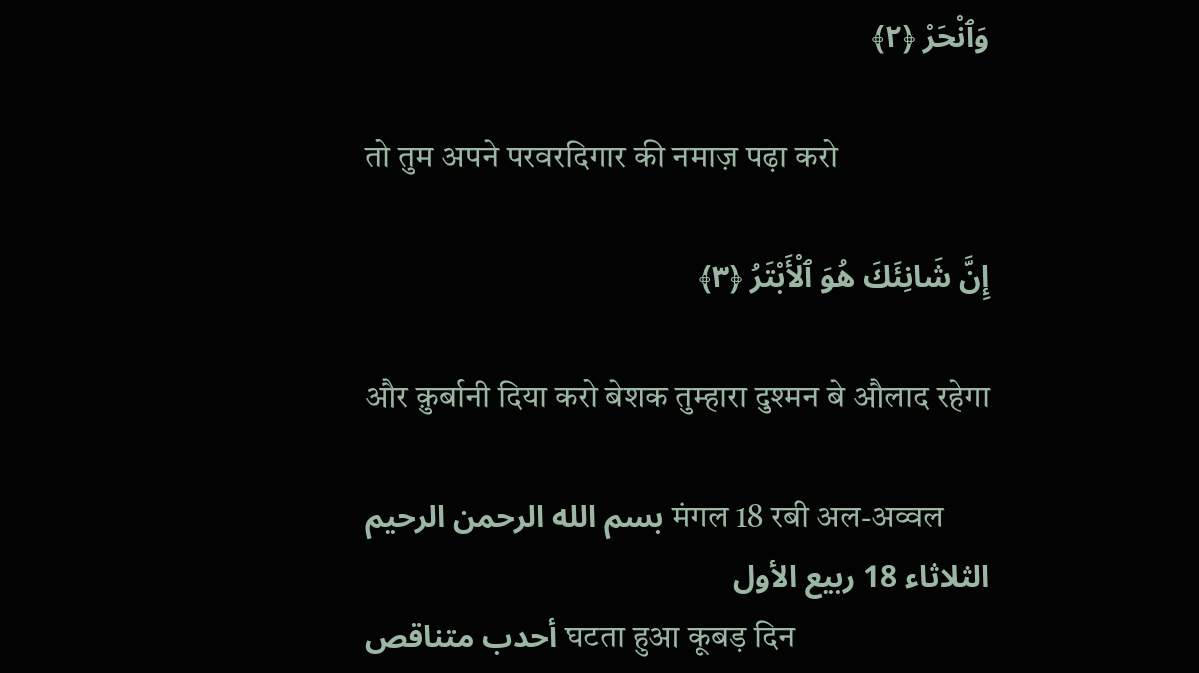وَٱنْحَرْ ﴿٢﴾

तो तुम अपने परवरदिगार की नमाज़ पढ़ा करो

إِنَّ شَانِئَكَ هُوَ ٱلْأَبْتَرُ ﴿٣﴾

और क़ुर्बानी दिया करो बेशक तुम्हारा दुश्मन बे औलाद रहेगा

بسم الله الرحمن الرحيم मंगल 18 रबी अल-अव्वल
الثلاثاء 18 ربيع الأول
أحدب متناقص घटता हुआ कूबड़ दिन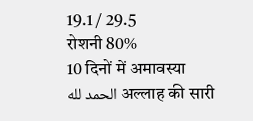19.1 / 29.5
रोशनी 80%
10 दिनों में अमावस्या
الحمد لله अल्लाह की सारी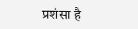प्रशंसा है